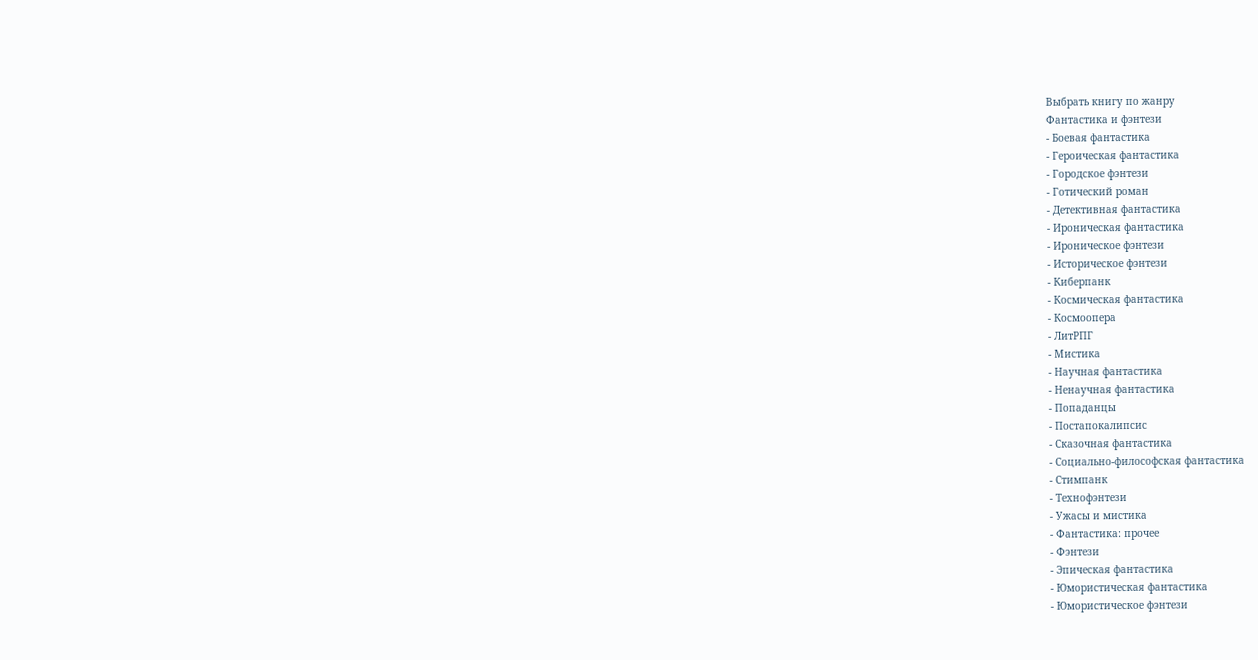Выбрать книгу по жанру
Фантастика и фэнтези
- Боевая фантастика
- Героическая фантастика
- Городское фэнтези
- Готический роман
- Детективная фантастика
- Ироническая фантастика
- Ироническое фэнтези
- Историческое фэнтези
- Киберпанк
- Космическая фантастика
- Космоопера
- ЛитРПГ
- Мистика
- Научная фантастика
- Ненаучная фантастика
- Попаданцы
- Постапокалипсис
- Сказочная фантастика
- Социально-философская фантастика
- Стимпанк
- Технофэнтези
- Ужасы и мистика
- Фантастика: прочее
- Фэнтези
- Эпическая фантастика
- Юмористическая фантастика
- Юмористическое фэнтези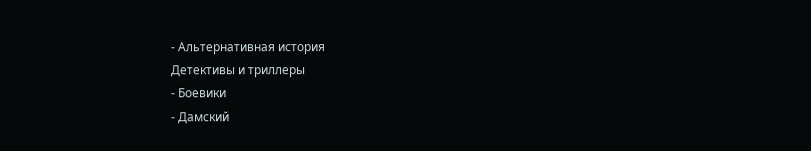- Альтернативная история
Детективы и триллеры
- Боевики
- Дамский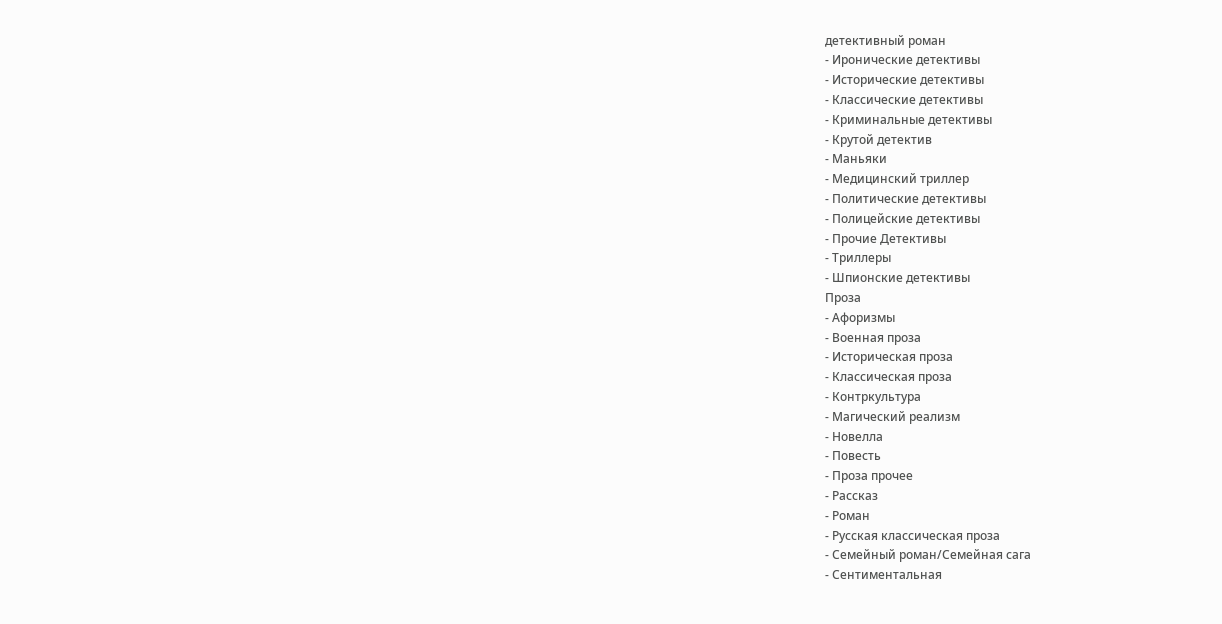детективный роман
- Иронические детективы
- Исторические детективы
- Классические детективы
- Криминальные детективы
- Крутой детектив
- Маньяки
- Медицинский триллер
- Политические детективы
- Полицейские детективы
- Прочие Детективы
- Триллеры
- Шпионские детективы
Проза
- Афоризмы
- Военная проза
- Историческая проза
- Классическая проза
- Контркультура
- Магический реализм
- Новелла
- Повесть
- Проза прочее
- Рассказ
- Роман
- Русская классическая проза
- Семейный роман/Семейная сага
- Сентиментальная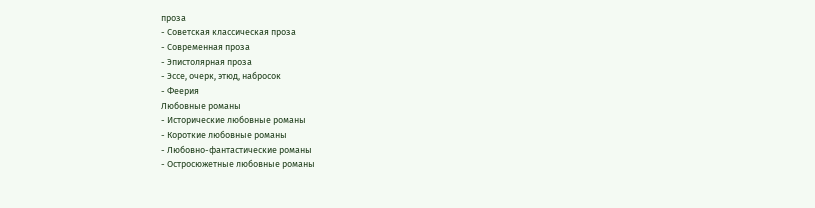проза
- Советская классическая проза
- Современная проза
- Эпистолярная проза
- Эссе, очерк, этюд, набросок
- Феерия
Любовные романы
- Исторические любовные романы
- Короткие любовные романы
- Любовно-фантастические романы
- Остросюжетные любовные романы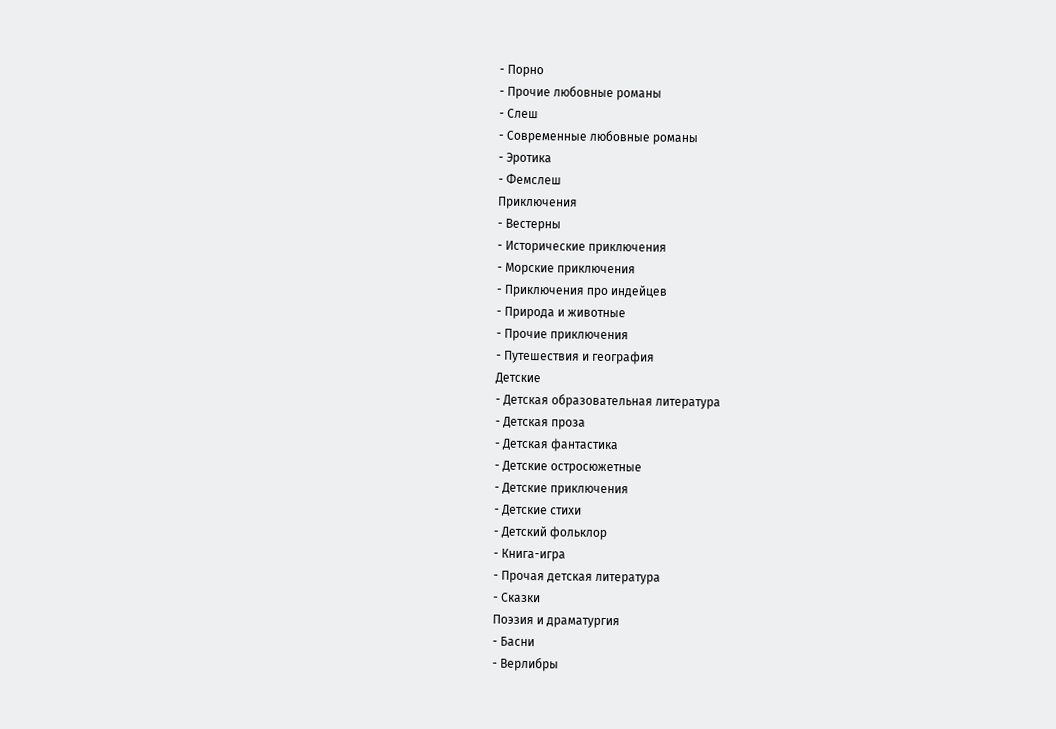- Порно
- Прочие любовные романы
- Слеш
- Современные любовные романы
- Эротика
- Фемслеш
Приключения
- Вестерны
- Исторические приключения
- Морские приключения
- Приключения про индейцев
- Природа и животные
- Прочие приключения
- Путешествия и география
Детские
- Детская образовательная литература
- Детская проза
- Детская фантастика
- Детские остросюжетные
- Детские приключения
- Детские стихи
- Детский фольклор
- Книга-игра
- Прочая детская литература
- Сказки
Поэзия и драматургия
- Басни
- Верлибры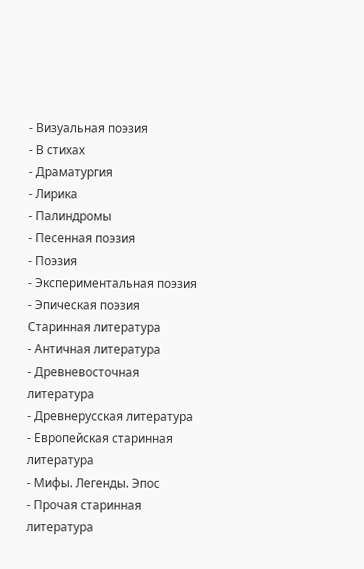- Визуальная поэзия
- В стихах
- Драматургия
- Лирика
- Палиндромы
- Песенная поэзия
- Поэзия
- Экспериментальная поэзия
- Эпическая поэзия
Старинная литература
- Античная литература
- Древневосточная литература
- Древнерусская литература
- Европейская старинная литература
- Мифы. Легенды. Эпос
- Прочая старинная литература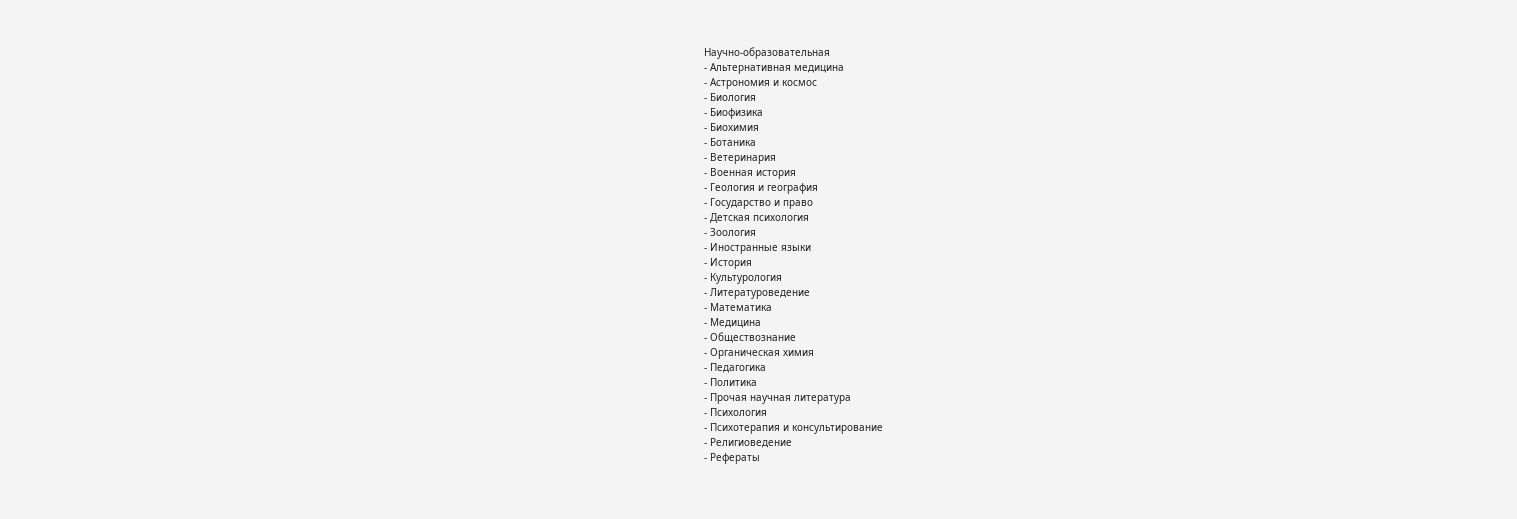Научно-образовательная
- Альтернативная медицина
- Астрономия и космос
- Биология
- Биофизика
- Биохимия
- Ботаника
- Ветеринария
- Военная история
- Геология и география
- Государство и право
- Детская психология
- Зоология
- Иностранные языки
- История
- Культурология
- Литературоведение
- Математика
- Медицина
- Обществознание
- Органическая химия
- Педагогика
- Политика
- Прочая научная литература
- Психология
- Психотерапия и консультирование
- Религиоведение
- Рефераты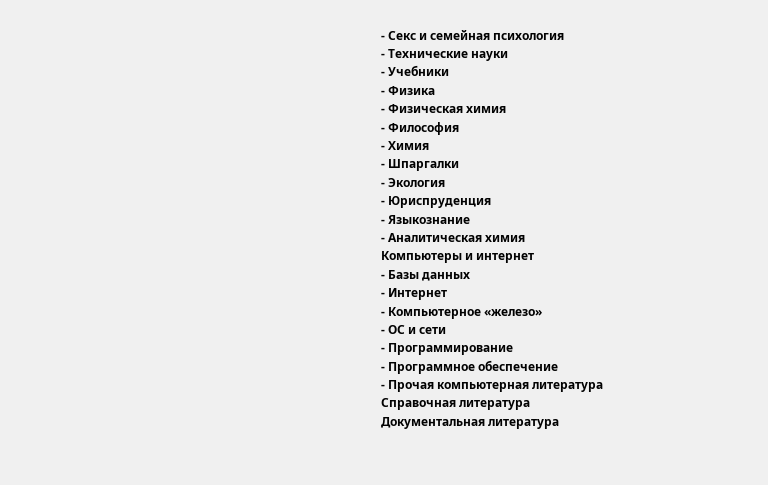- Секс и семейная психология
- Технические науки
- Учебники
- Физика
- Физическая химия
- Философия
- Химия
- Шпаргалки
- Экология
- Юриспруденция
- Языкознание
- Аналитическая химия
Компьютеры и интернет
- Базы данных
- Интернет
- Компьютерное «железо»
- ОС и сети
- Программирование
- Программное обеспечение
- Прочая компьютерная литература
Справочная литература
Документальная литература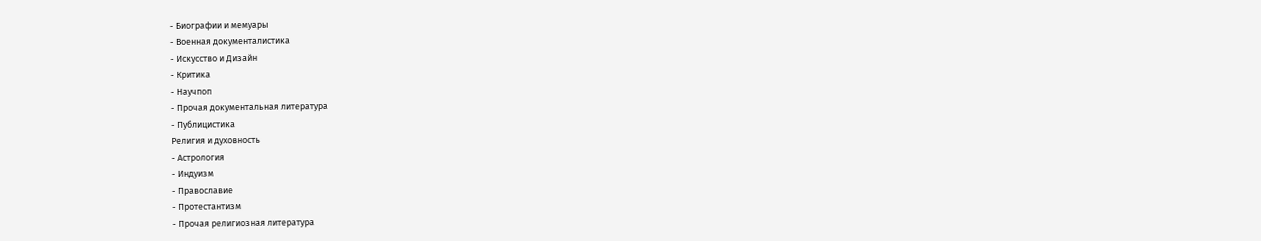- Биографии и мемуары
- Военная документалистика
- Искусство и Дизайн
- Критика
- Научпоп
- Прочая документальная литература
- Публицистика
Религия и духовность
- Астрология
- Индуизм
- Православие
- Протестантизм
- Прочая религиозная литература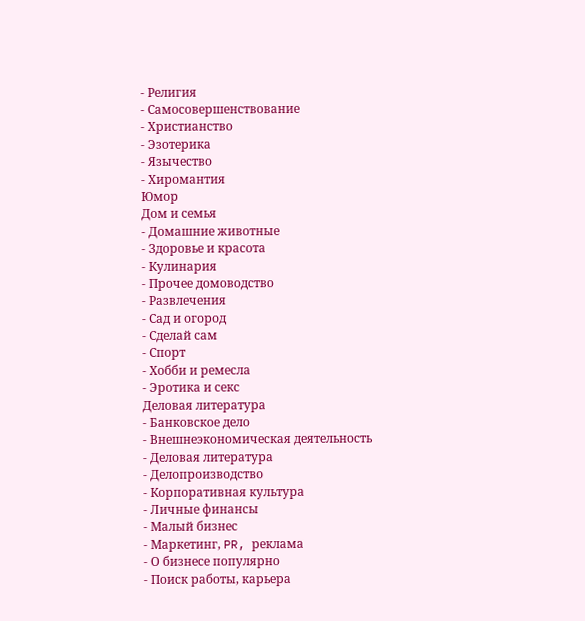- Религия
- Самосовершенствование
- Христианство
- Эзотерика
- Язычество
- Хиромантия
Юмор
Дом и семья
- Домашние животные
- Здоровье и красота
- Кулинария
- Прочее домоводство
- Развлечения
- Сад и огород
- Сделай сам
- Спорт
- Хобби и ремесла
- Эротика и секс
Деловая литература
- Банковское дело
- Внешнеэкономическая деятельность
- Деловая литература
- Делопроизводство
- Корпоративная культура
- Личные финансы
- Малый бизнес
- Маркетинг, PR, реклама
- О бизнесе популярно
- Поиск работы, карьера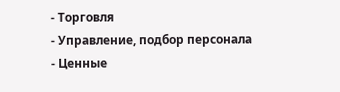- Торговля
- Управление, подбор персонала
- Ценные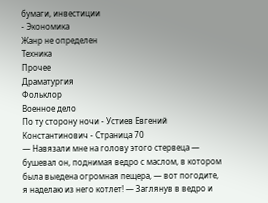бумаги, инвестиции
- Экономика
Жанр не определен
Техника
Прочее
Драматургия
Фольклор
Военное дело
По ту сторону ночи - Устиев Евгений Константинович - Страница 70
— Навязали мне на голову этого стервеца — бушевал он, поднимая ведро с маслом, в котором была выедена огромная пещера, — вот погодите, я наделаю из него котлет! — Заглянув в ведро и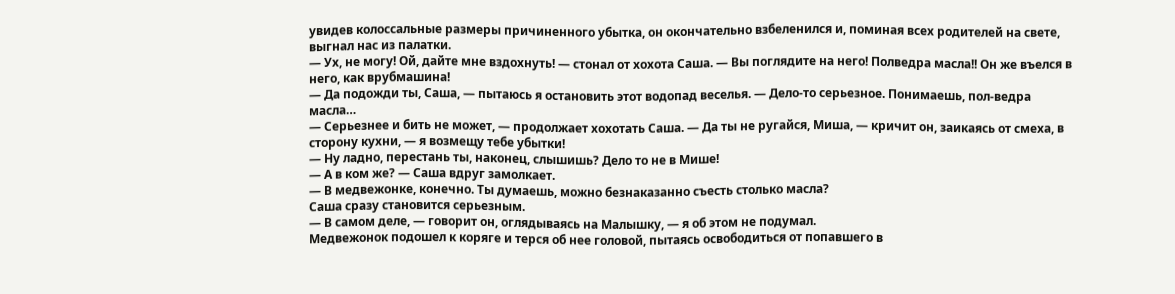увидев колоссальные размеры причиненного убытка, он окончательно взбеленился и, поминая всех родителей на свете, выгнал нас из палатки.
— Ух, не могу! Ой, дайте мне вздохнуть! — стонал от хохота Саша. — Вы поглядите на него! Полведра масла!! Он же въелся в него, как врубмашина!
— Да подожди ты, Саша, — пытаюсь я остановить этот водопад веселья. — Дело-то серьезное. Понимаешь, пол-ведра масла…
— Серьезнее и бить не может, — продолжает хохотать Саша. — Да ты не ругайся, Миша, — кричит он, заикаясь от смеха, в сторону кухни, — я возмещу тебе убытки!
— Ну ладно, перестань ты, наконец, слышишь? Дело то не в Мише!
— А в ком же? — Саша вдруг замолкает.
— В медвежонке, конечно. Ты думаешь, можно безнаказанно съесть столько масла?
Саша сразу становится серьезным.
— В самом деле, — говорит он, оглядываясь на Малышку, — я об этом не подумал.
Медвежонок подошел к коряге и терся об нее головой, пытаясь освободиться от попавшего в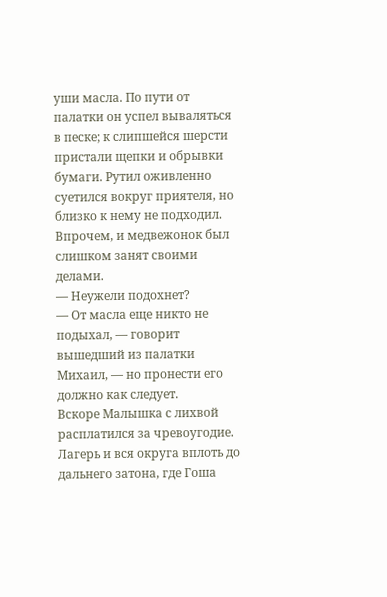уши масла. По пути от палатки он успел вываляться в песке; к слипшейся шерсти пристали щепки и обрывки бумаги. Рутил оживленно суетился вокруг приятеля, но близко к нему не подходил. Впрочем, и медвежонок был слишком занят своими делами.
— Неужели подохнет?
— От масла еще никто не подыхал, — говорит вышедший из палатки Михаил, — но пронести его должно как следует.
Вскоре Малышка с лихвой расплатился за чревоугодие. Лагерь и вся округа вплоть до дальнего затона, где Гоша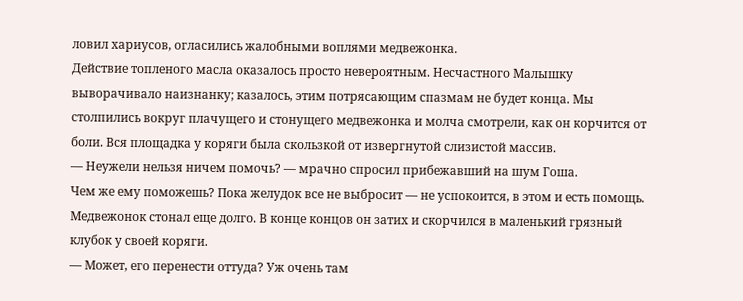ловил хариусов, огласились жалобными воплями медвежонка.
Действие топленого масла оказалось просто невероятным. Несчастного Малышку выворачивало наизнанку; казалось, этим потрясающим спазмам не будет конца. Мы столпились вокруг плачущего и стонущего медвежонка и молча смотрели, как он корчится от боли. Вся площадка у коряги была скользкой от извергнутой слизистой массив.
— Неужели нельзя ничем помочь? — мрачно спросил прибежавший на шум Гоша.
Чем же ему поможешь? Пока желудок все не выбросит — не успокоится, в этом и есть помощь.
Медвежонок стонал еще долго. В конце концов он затих и скорчился в маленький грязный клубок у своей коряги.
— Может, его перенести оттуда? Уж очень там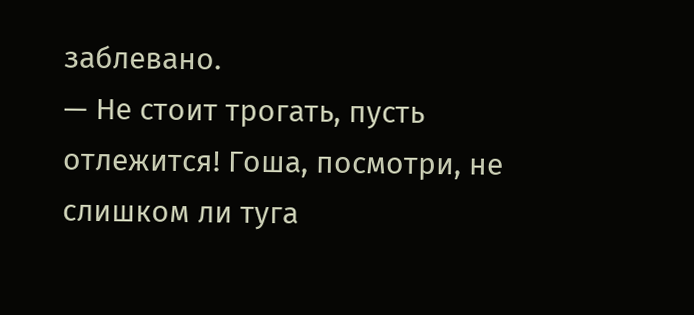заблевано.
— Не стоит трогать, пусть отлежится! Гоша, посмотри, не слишком ли туга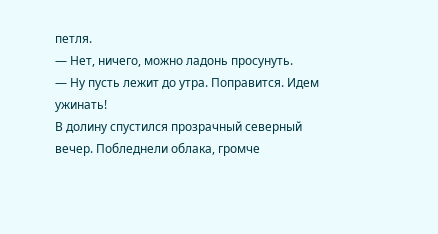петля.
— Нет, ничего, можно ладонь просунуть.
— Ну пусть лежит до утра. Поправится. Идем ужинать!
В долину спустился прозрачный северный вечер. Побледнели облака, громче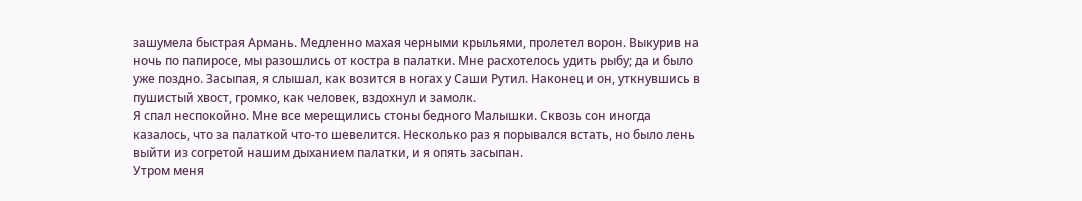зашумела быстрая Армань. Медленно махая черными крыльями, пролетел ворон. Выкурив на ночь по папиросе, мы разошлись от костра в палатки. Мне расхотелось удить рыбу; да и было уже поздно. Засыпая, я слышал, как возится в ногах у Саши Рутил. Наконец и он, уткнувшись в пушистый хвост, громко, как человек, вздохнул и замолк.
Я спал неспокойно. Мне все мерещились стоны бедного Малышки. Сквозь сон иногда казалось, что за палаткой что-то шевелится. Несколько раз я порывался встать, но было лень выйти из согретой нашим дыханием палатки, и я опять засыпан.
Утром меня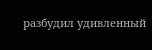разбудил удивленный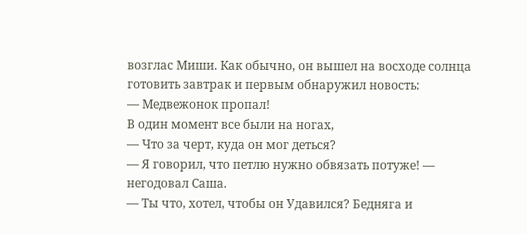возглас Миши. Как обычно, он вышел на восходе солнца готовить завтрак и первым обнаружил новость:
— Медвежонок пропал!
В один момент все были на ногах,
— Что за черт, куда он мог деться?
— Я говорил, что петлю нужно обвязать потуже! — негодовал Саша.
— Ты что, хотел, чтобы он Удавился? Бедняга и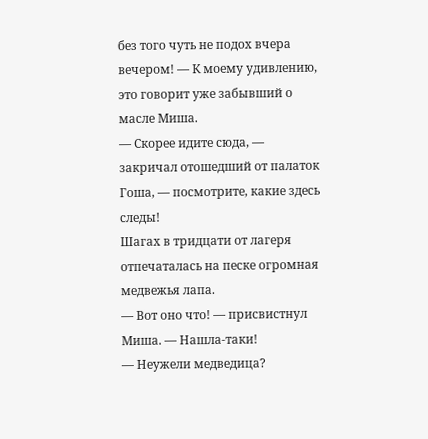без того чуть не подох вчера вечером! — К моему удивлению, это говорит уже забывший о масле Миша.
— Скорее идите сюда, — закричал отошедший от палаток Гоша, — посмотрите, какие здесь следы!
Шагах в тридцати от лагеря отпечаталась на песке огромная медвежья лапа.
— Вот оно что! — присвистнул Миша. — Нашла-таки!
— Неужели медведица?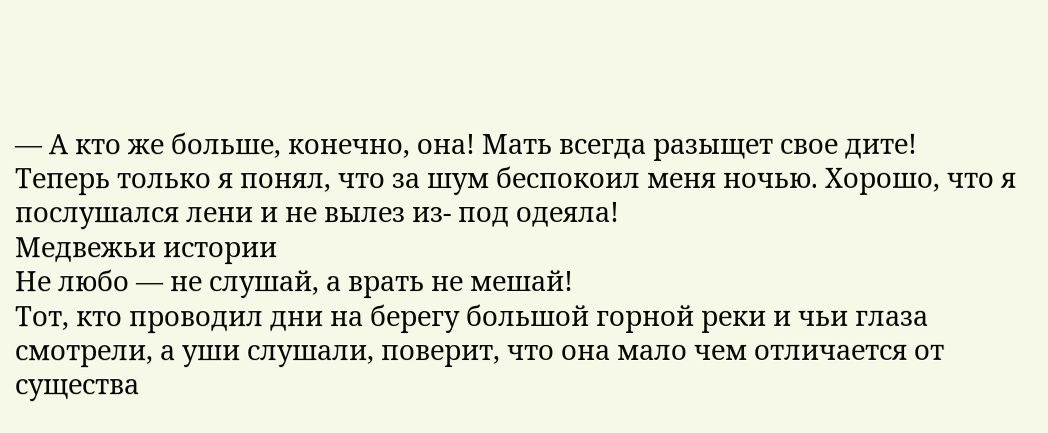— А кто же больше, конечно, она! Мать всегда разыщет свое дите!
Теперь только я понял, что за шум беспокоил меня ночью. Хорошо, что я послушался лени и не вылез из- под одеяла!
Медвежьи истории
Не любо — не слушай, а врать не мешай!
Тот, кто проводил дни на берегу большой горной реки и чьи глаза смотрели, а уши слушали, поверит, что она мало чем отличается от существа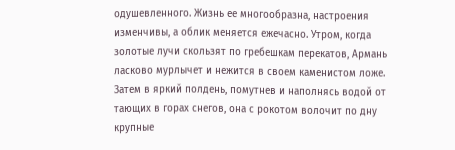одушевленного. Жизнь ее многообразна, настроения изменчивы, а облик меняется ежечасно. Утром, когда золотые лучи скользят по гребешкам перекатов, Армань ласково мурлычет и нежится в своем каменистом ложе. Затем в яркий полдень, помутнев и наполнясь водой от тающих в горах снегов, она с рокотом волочит по дну крупные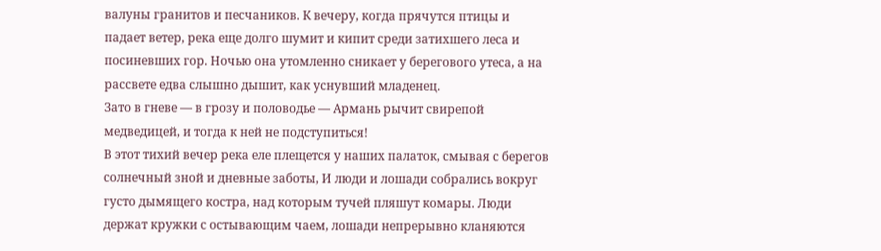валуны гранитов и песчаников. К вечеру, когда прячутся птицы и падает ветер, река еще долго шумит и кипит среди затихшего леса и посиневших гор. Ночью она утомленно сникает у берегового утеса, а на рассвете едва слышно дышит, как уснувший младенец.
Зато в гневе — в грозу и половодье — Армань рычит свирепой медведицей, и тогда к ней не подступиться!
В этот тихий вечер река еле плещется у наших палаток, смывая с берегов солнечный зной и дневные заботы, И люди и лошади собрались вокруг густо дымящего костра, над которым тучей пляшут комары. Люди держат кружки с остывающим чаем, лошади непрерывно кланяются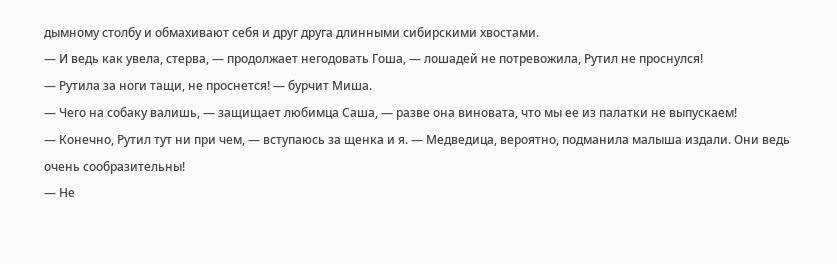дымному столбу и обмахивают себя и друг друга длинными сибирскими хвостами.
— И ведь как увела, стерва, — продолжает негодовать Гоша, — лошадей не потревожила, Рутил не проснулся!
— Рутила за ноги тащи, не проснется! — бурчит Миша.
— Чего на собаку валишь, — защищает любимца Саша, — разве она виновата, что мы ее из палатки не выпускаем!
— Конечно, Рутил тут ни при чем, — вступаюсь за щенка и я. — Медведица, вероятно, подманила малыша издали. Они ведь очень сообразительны!
— Не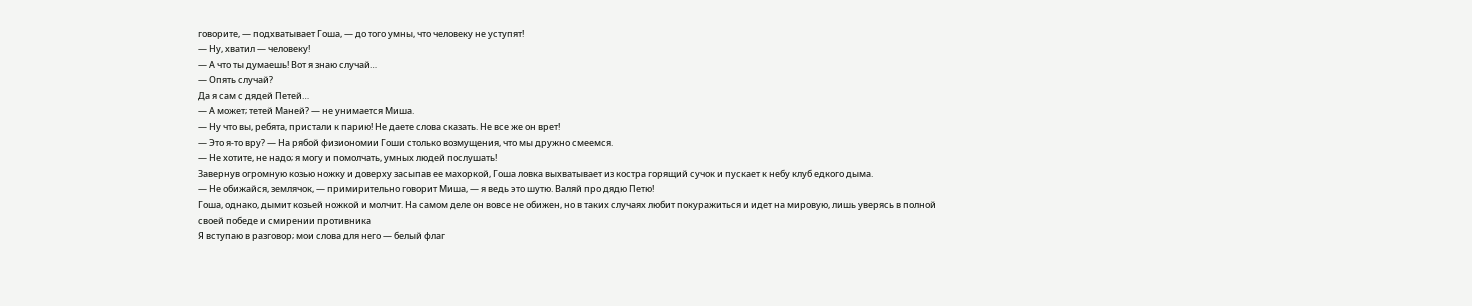говорите, — подхватывает Гоша, — до того умны, что человеку не уступят!
— Ну, хватил — человеку!
— А что ты думаешь! Вот я знаю случай…
— Опять случай?
Да я сам с дядей Петей…
— А может; тетей Маней? — не унимается Миша.
— Ну что вы, ребята, пристали к парию! Не даете слова сказать. Не все же он врет!
— Это я-то вру? — На рябой физиономии Гоши столько возмущения, что мы дружно смеемся.
— Не хотите, не надо; я могу и помолчать, умных людей послушать!
Завернув огромную козью ножку и доверху засыпав ее махоркой, Гоша ловка выхватывает из костра горящий сучок и пускает к небу клуб едкого дыма.
— Не обижайся, землячок, — примирительно говорит Миша, — я ведь это шутю. Валяй про дядю Петю!
Гоша, однако, дымит козьей ножкой и молчит. На самом деле он вовсе не обижен, но в таких случаях любит покуражиться и идет на мировую, лишь уверясь в полной своей победе и смирении противника
Я вступаю в разговор; мои слова для него — белый флаг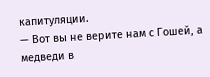капитуляции.
— Вот вы не верите нам с Гошей, а медведи в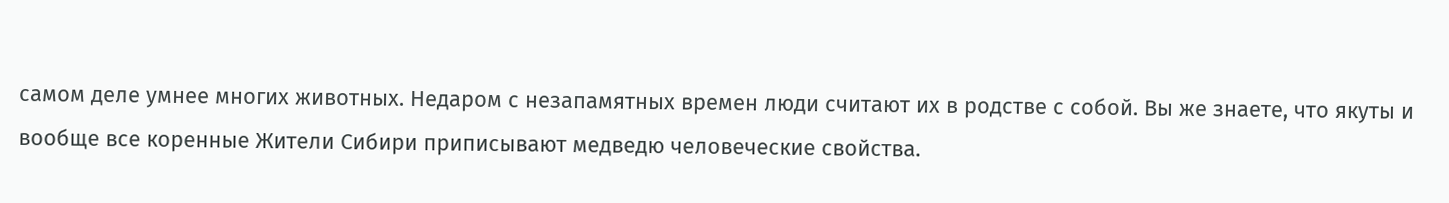самом деле умнее многих животных. Недаром с незапамятных времен люди считают их в родстве с собой. Вы же знаете, что якуты и вообще все коренные Жители Сибири приписывают медведю человеческие свойства.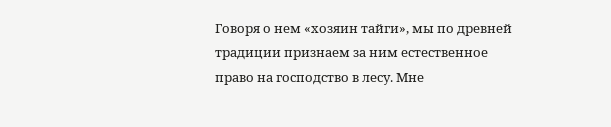Говоря о нем «хозяин тайги», мы по древней традиции признаем за ним естественное право на господство в лесу. Мне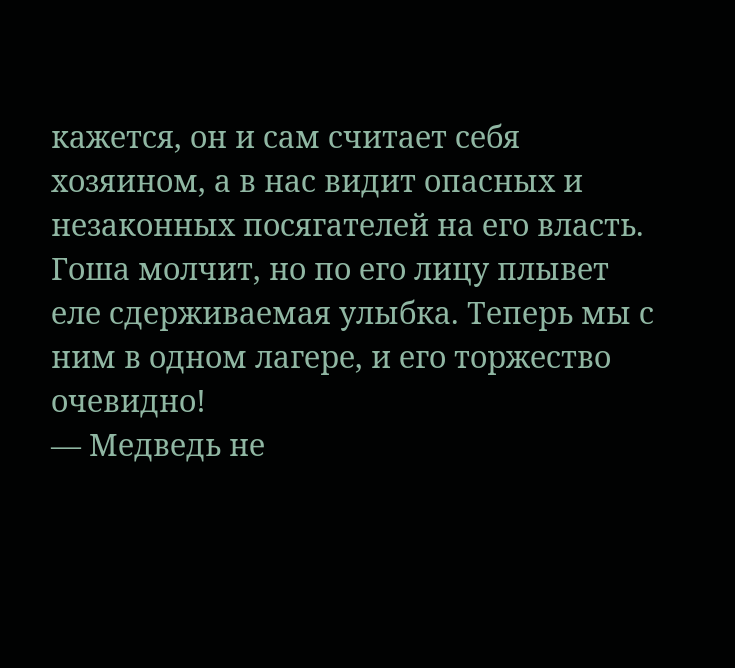кажется, он и сам считает себя хозяином, а в нас видит опасных и незаконных посягателей на его власть.
Гоша молчит, но по его лицу плывет еле сдерживаемая улыбка. Теперь мы с ним в одном лагере, и его торжество очевидно!
— Медведь не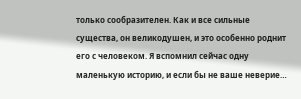только сообразителен. Как и все сильные существа, он великодушен, и это особенно роднит его с человеком. Я вспомнил сейчас одну маленькую историю, и если бы не ваше неверие…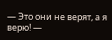— Это они не верят, а я верю! —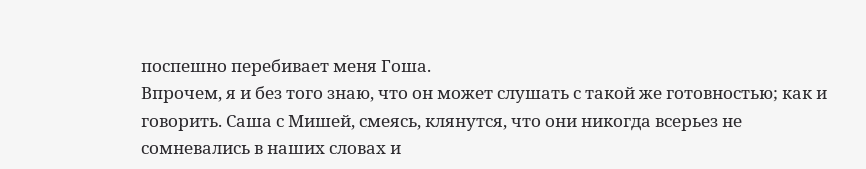поспешно перебивает меня Гоша.
Впрочем, я и без того знаю, что он может слушать с такой же готовностью; как и говорить. Саша с Мишей, смеясь, клянутся, что они никогда всерьез не сомневались в наших словах и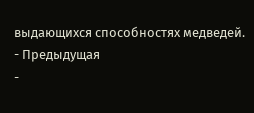выдающихся способностях медведей.
- Предыдущая
-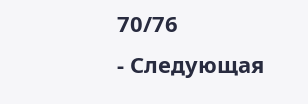70/76
- Следующая